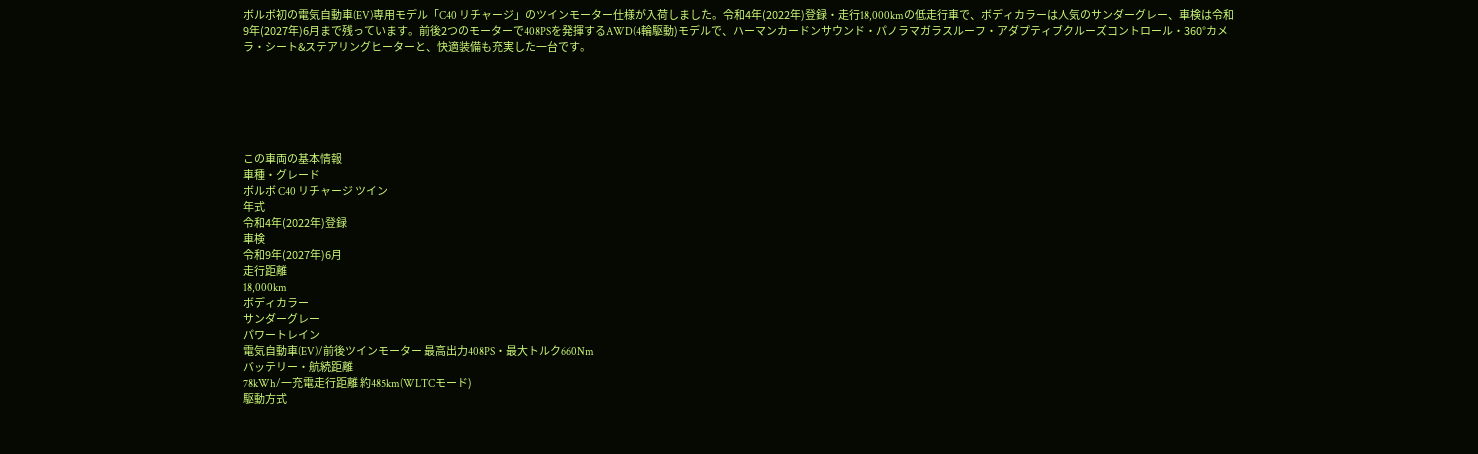ボルボ初の電気自動車(EV)専用モデル「C40 リチャージ」のツインモーター仕様が入荷しました。令和4年(2022年)登録・走行18,000kmの低走行車で、ボディカラーは人気のサンダーグレー、車検は令和9年(2027年)6月まで残っています。前後2つのモーターで408PSを発揮するAWD(4輪駆動)モデルで、ハーマンカードンサウンド・パノラマガラスルーフ・アダプティブクルーズコントロール・360°カメラ・シート&ステアリングヒーターと、快適装備も充実した一台です。






この車両の基本情報
車種・グレード
ボルボ C40 リチャージ ツイン
年式
令和4年(2022年)登録
車検
令和9年(2027年)6月
走行距離
18,000km
ボディカラー
サンダーグレー
パワートレイン
電気自動車(EV)/前後ツインモーター 最高出力408PS・最大トルク660Nm
バッテリー・航続距離
78kWh/一充電走行距離 約485km(WLTCモード)
駆動方式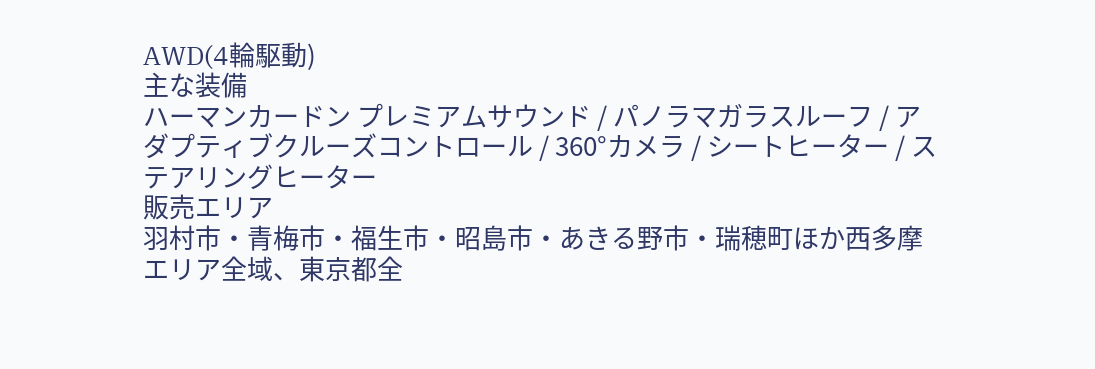AWD(4輪駆動)
主な装備
ハーマンカードン プレミアムサウンド / パノラマガラスルーフ / アダプティブクルーズコントロール / 360°カメラ / シートヒーター / ステアリングヒーター
販売エリア
羽村市・青梅市・福生市・昭島市・あきる野市・瑞穂町ほか西多摩エリア全域、東京都全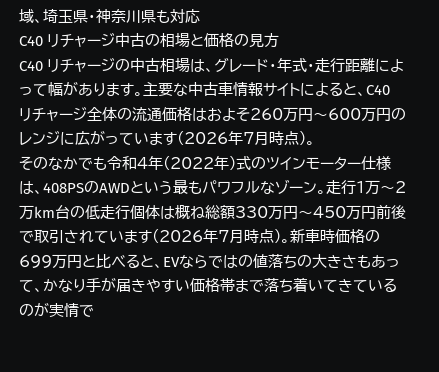域、埼玉県・神奈川県も対応
C40 リチャージ中古の相場と価格の見方
C40 リチャージの中古相場は、グレード・年式・走行距離によって幅があります。主要な中古車情報サイトによると、C40 リチャージ全体の流通価格はおよそ260万円〜600万円のレンジに広がっています(2026年7月時点)。
そのなかでも令和4年(2022年)式のツインモーター仕様は、408PSのAWDという最もパワフルなゾーン。走行1万〜2万km台の低走行個体は概ね総額330万円〜450万円前後で取引されています(2026年7月時点)。新車時価格の699万円と比べると、EVならではの値落ちの大きさもあって、かなり手が届きやすい価格帯まで落ち着いてきているのが実情で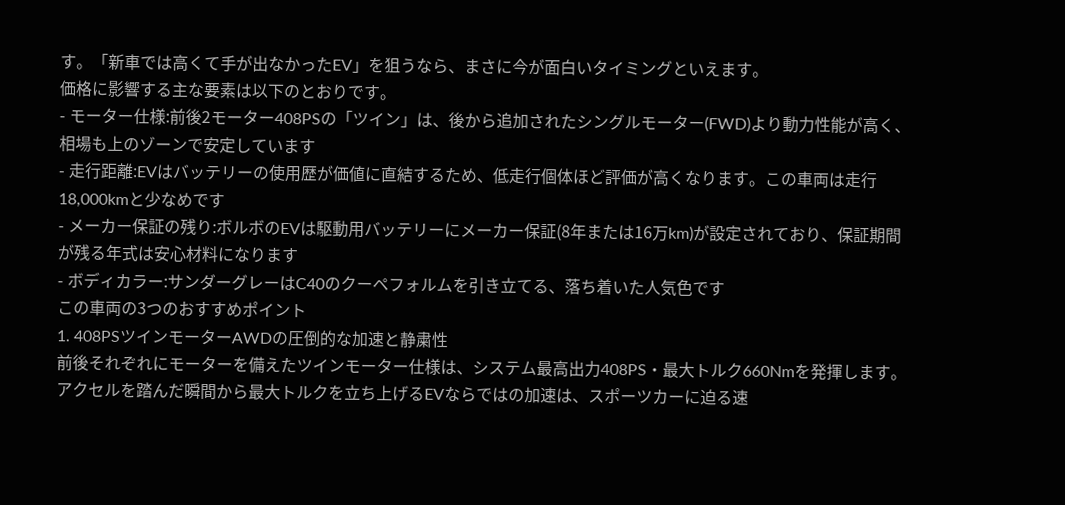す。「新車では高くて手が出なかったEV」を狙うなら、まさに今が面白いタイミングといえます。
価格に影響する主な要素は以下のとおりです。
- モーター仕様:前後2モーター408PSの「ツイン」は、後から追加されたシングルモーター(FWD)より動力性能が高く、相場も上のゾーンで安定しています
- 走行距離:EVはバッテリーの使用歴が価値に直結するため、低走行個体ほど評価が高くなります。この車両は走行18,000kmと少なめです
- メーカー保証の残り:ボルボのEVは駆動用バッテリーにメーカー保証(8年または16万km)が設定されており、保証期間が残る年式は安心材料になります
- ボディカラー:サンダーグレーはC40のクーペフォルムを引き立てる、落ち着いた人気色です
この車両の3つのおすすめポイント
1. 408PSツインモーターAWDの圧倒的な加速と静粛性
前後それぞれにモーターを備えたツインモーター仕様は、システム最高出力408PS・最大トルク660Nmを発揮します。アクセルを踏んだ瞬間から最大トルクを立ち上げるEVならではの加速は、スポーツカーに迫る速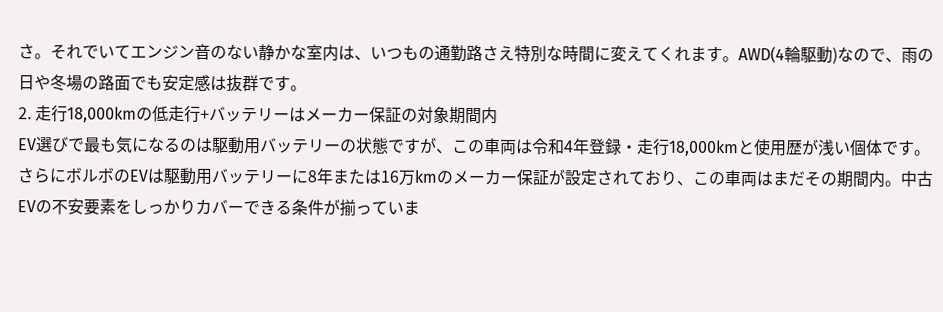さ。それでいてエンジン音のない静かな室内は、いつもの通勤路さえ特別な時間に変えてくれます。AWD(4輪駆動)なので、雨の日や冬場の路面でも安定感は抜群です。
2. 走行18,000kmの低走行+バッテリーはメーカー保証の対象期間内
EV選びで最も気になるのは駆動用バッテリーの状態ですが、この車両は令和4年登録・走行18,000kmと使用歴が浅い個体です。さらにボルボのEVは駆動用バッテリーに8年または16万kmのメーカー保証が設定されており、この車両はまだその期間内。中古EVの不安要素をしっかりカバーできる条件が揃っていま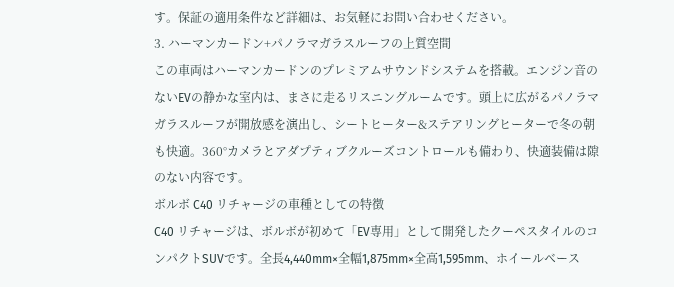す。保証の適用条件など詳細は、お気軽にお問い合わせください。
3. ハーマンカードン+パノラマガラスルーフの上質空間
この車両はハーマンカードンのプレミアムサウンドシステムを搭載。エンジン音のないEVの静かな室内は、まさに走るリスニングルームです。頭上に広がるパノラマガラスルーフが開放感を演出し、シートヒーター&ステアリングヒーターで冬の朝も快適。360°カメラとアダプティブクルーズコントロールも備わり、快適装備は隙のない内容です。
ボルボ C40 リチャージの車種としての特徴
C40 リチャージは、ボルボが初めて「EV専用」として開発したクーペスタイルのコンパクトSUVです。全長4,440mm×全幅1,875mm×全高1,595mm、ホイールベース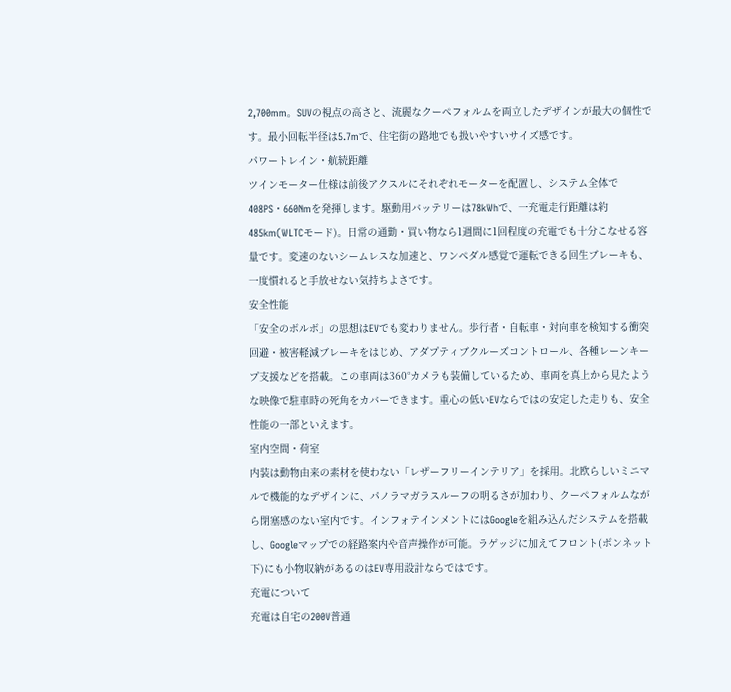2,700mm。SUVの視点の高さと、流麗なクーペフォルムを両立したデザインが最大の個性です。最小回転半径は5.7mで、住宅街の路地でも扱いやすいサイズ感です。
パワートレイン・航続距離
ツインモーター仕様は前後アクスルにそれぞれモーターを配置し、システム全体で408PS・660Nmを発揮します。駆動用バッテリーは78kWhで、一充電走行距離は約485km(WLTCモード)。日常の通勤・買い物なら1週間に1回程度の充電でも十分こなせる容量です。変速のないシームレスな加速と、ワンペダル感覚で運転できる回生ブレーキも、一度慣れると手放せない気持ちよさです。
安全性能
「安全のボルボ」の思想はEVでも変わりません。歩行者・自転車・対向車を検知する衝突回避・被害軽減ブレーキをはじめ、アダプティブクルーズコントロール、各種レーンキープ支援などを搭載。この車両は360°カメラも装備しているため、車両を真上から見たような映像で駐車時の死角をカバーできます。重心の低いEVならではの安定した走りも、安全性能の一部といえます。
室内空間・荷室
内装は動物由来の素材を使わない「レザーフリーインテリア」を採用。北欧らしいミニマルで機能的なデザインに、パノラマガラスルーフの明るさが加わり、クーペフォルムながら閉塞感のない室内です。インフォテインメントにはGoogleを組み込んだシステムを搭載し、Googleマップでの経路案内や音声操作が可能。ラゲッジに加えてフロント(ボンネット下)にも小物収納があるのはEV専用設計ならではです。
充電について
充電は自宅の200V普通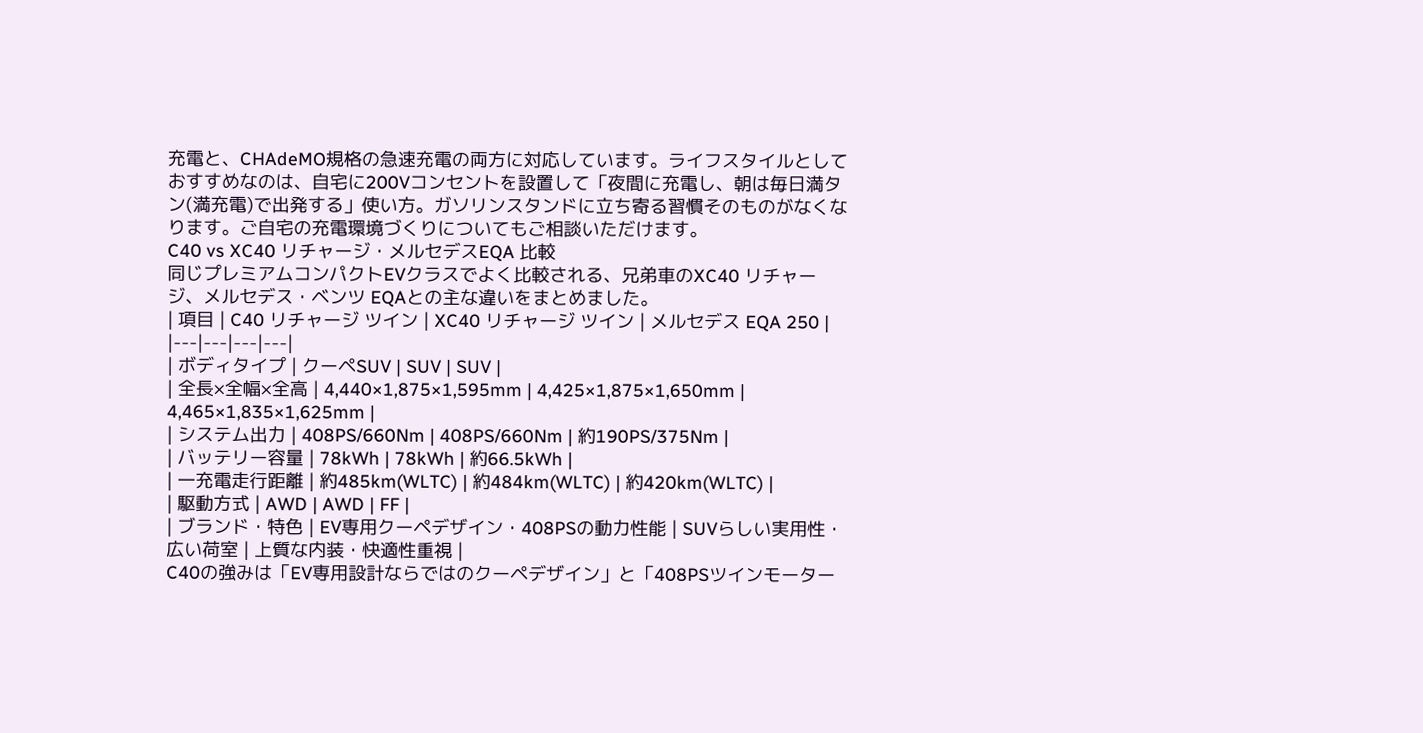充電と、CHAdeMO規格の急速充電の両方に対応しています。ライフスタイルとしておすすめなのは、自宅に200Vコンセントを設置して「夜間に充電し、朝は毎日満タン(満充電)で出発する」使い方。ガソリンスタンドに立ち寄る習慣そのものがなくなります。ご自宅の充電環境づくりについてもご相談いただけます。
C40 vs XC40 リチャージ・メルセデスEQA 比較
同じプレミアムコンパクトEVクラスでよく比較される、兄弟車のXC40 リチャージ、メルセデス・ベンツ EQAとの主な違いをまとめました。
| 項目 | C40 リチャージ ツイン | XC40 リチャージ ツイン | メルセデス EQA 250 |
|---|---|---|---|
| ボディタイプ | クーペSUV | SUV | SUV |
| 全長×全幅×全高 | 4,440×1,875×1,595mm | 4,425×1,875×1,650mm | 4,465×1,835×1,625mm |
| システム出力 | 408PS/660Nm | 408PS/660Nm | 約190PS/375Nm |
| バッテリー容量 | 78kWh | 78kWh | 約66.5kWh |
| 一充電走行距離 | 約485km(WLTC) | 約484km(WLTC) | 約420km(WLTC) |
| 駆動方式 | AWD | AWD | FF |
| ブランド・特色 | EV専用クーペデザイン・408PSの動力性能 | SUVらしい実用性・広い荷室 | 上質な内装・快適性重視 |
C40の強みは「EV専用設計ならではのクーペデザイン」と「408PSツインモーター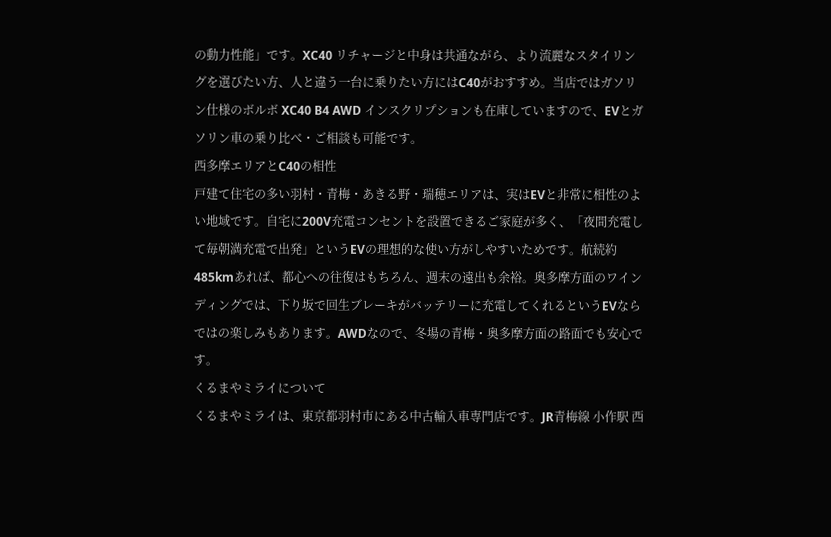の動力性能」です。XC40 リチャージと中身は共通ながら、より流麗なスタイリングを選びたい方、人と違う一台に乗りたい方にはC40がおすすめ。当店ではガソリン仕様のボルボ XC40 B4 AWD インスクリプションも在庫していますので、EVとガソリン車の乗り比べ・ご相談も可能です。
西多摩エリアとC40の相性
戸建て住宅の多い羽村・青梅・あきる野・瑞穂エリアは、実はEVと非常に相性のよい地域です。自宅に200V充電コンセントを設置できるご家庭が多く、「夜間充電して毎朝満充電で出発」というEVの理想的な使い方がしやすいためです。航続約485kmあれば、都心への往復はもちろん、週末の遠出も余裕。奥多摩方面のワインディングでは、下り坂で回生ブレーキがバッテリーに充電してくれるというEVならではの楽しみもあります。AWDなので、冬場の青梅・奥多摩方面の路面でも安心です。
くるまやミライについて
くるまやミライは、東京都羽村市にある中古輸入車専門店です。JR青梅線 小作駅 西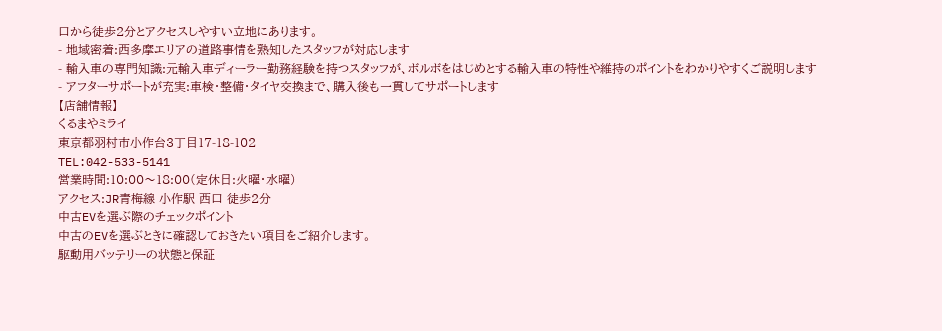口から徒歩2分とアクセスしやすい立地にあります。
- 地域密着:西多摩エリアの道路事情を熟知したスタッフが対応します
- 輸入車の専門知識:元輸入車ディーラー勤務経験を持つスタッフが、ボルボをはじめとする輸入車の特性や維持のポイントをわかりやすくご説明します
- アフターサポートが充実:車検・整備・タイヤ交換まで、購入後も一貫してサポートします
【店舗情報】
くるまやミライ
東京都羽村市小作台3丁目17-18-102
TEL:042-533-5141
営業時間:10:00〜18:00(定休日:火曜・水曜)
アクセス:JR青梅線 小作駅 西口 徒歩2分
中古EVを選ぶ際のチェックポイント
中古のEVを選ぶときに確認しておきたい項目をご紹介します。
駆動用バッテリーの状態と保証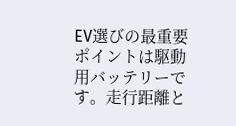EV選びの最重要ポイントは駆動用バッテリーです。走行距離と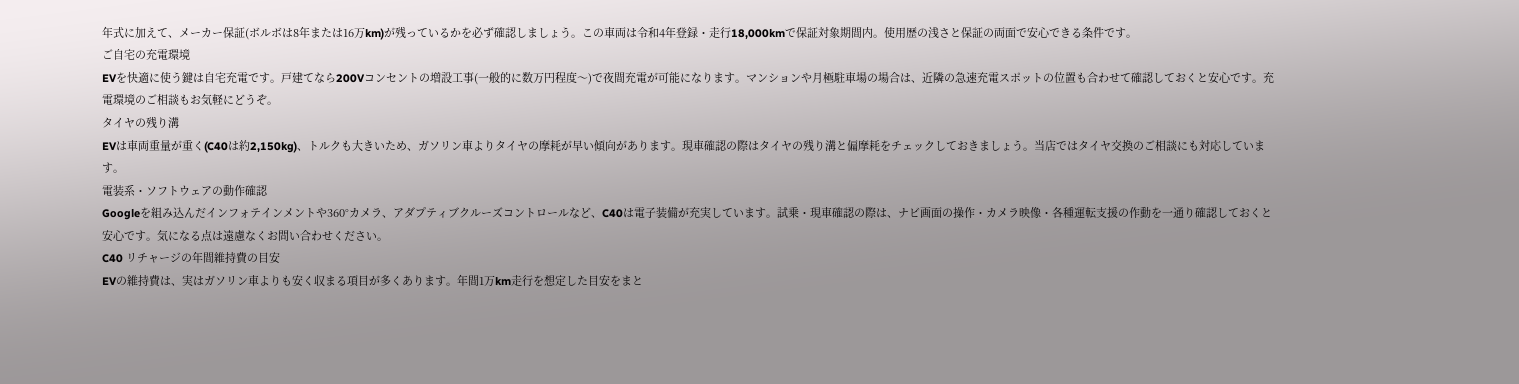年式に加えて、メーカー保証(ボルボは8年または16万km)が残っているかを必ず確認しましょう。この車両は令和4年登録・走行18,000kmで保証対象期間内。使用歴の浅さと保証の両面で安心できる条件です。
ご自宅の充電環境
EVを快適に使う鍵は自宅充電です。戸建てなら200Vコンセントの増設工事(一般的に数万円程度〜)で夜間充電が可能になります。マンションや月極駐車場の場合は、近隣の急速充電スポットの位置も合わせて確認しておくと安心です。充電環境のご相談もお気軽にどうぞ。
タイヤの残り溝
EVは車両重量が重く(C40は約2,150kg)、トルクも大きいため、ガソリン車よりタイヤの摩耗が早い傾向があります。現車確認の際はタイヤの残り溝と偏摩耗をチェックしておきましょう。当店ではタイヤ交換のご相談にも対応しています。
電装系・ソフトウェアの動作確認
Googleを組み込んだインフォテインメントや360°カメラ、アダプティブクルーズコントロールなど、C40は電子装備が充実しています。試乗・現車確認の際は、ナビ画面の操作・カメラ映像・各種運転支援の作動を一通り確認しておくと安心です。気になる点は遠慮なくお問い合わせください。
C40 リチャージの年間維持費の目安
EVの維持費は、実はガソリン車よりも安く収まる項目が多くあります。年間1万km走行を想定した目安をまと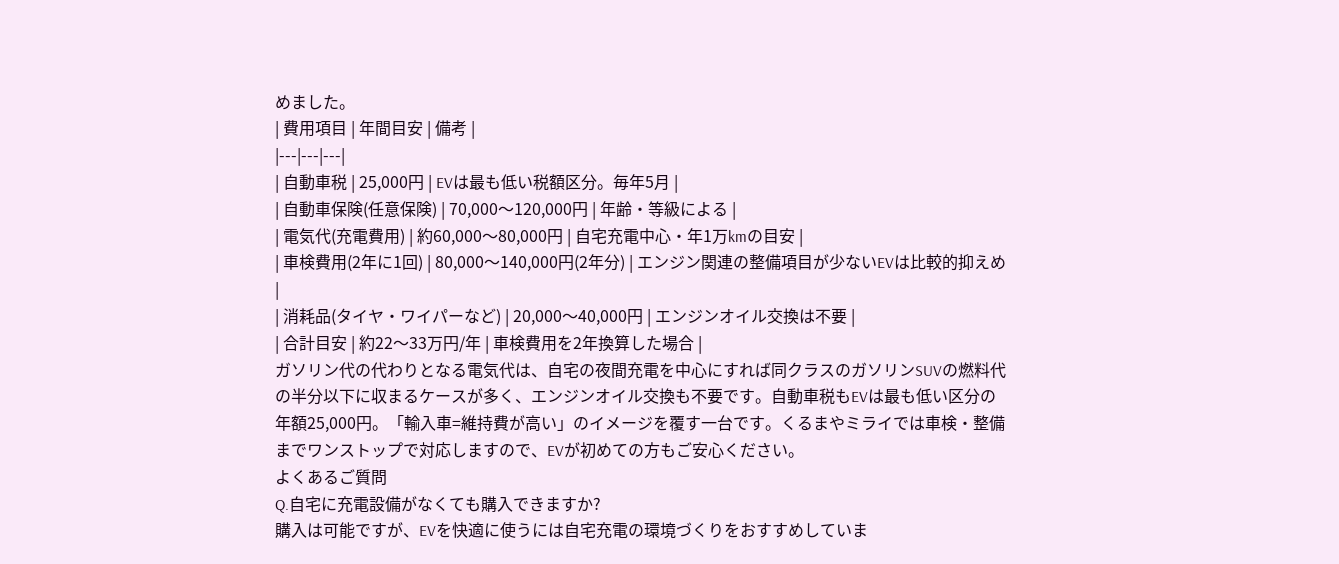めました。
| 費用項目 | 年間目安 | 備考 |
|---|---|---|
| 自動車税 | 25,000円 | EVは最も低い税額区分。毎年5月 |
| 自動車保険(任意保険) | 70,000〜120,000円 | 年齢・等級による |
| 電気代(充電費用) | 約60,000〜80,000円 | 自宅充電中心・年1万kmの目安 |
| 車検費用(2年に1回) | 80,000〜140,000円(2年分) | エンジン関連の整備項目が少ないEVは比較的抑えめ |
| 消耗品(タイヤ・ワイパーなど) | 20,000〜40,000円 | エンジンオイル交換は不要 |
| 合計目安 | 約22〜33万円/年 | 車検費用を2年換算した場合 |
ガソリン代の代わりとなる電気代は、自宅の夜間充電を中心にすれば同クラスのガソリンSUVの燃料代の半分以下に収まるケースが多く、エンジンオイル交換も不要です。自動車税もEVは最も低い区分の年額25,000円。「輸入車=維持費が高い」のイメージを覆す一台です。くるまやミライでは車検・整備までワンストップで対応しますので、EVが初めての方もご安心ください。
よくあるご質問
Q.自宅に充電設備がなくても購入できますか?
購入は可能ですが、EVを快適に使うには自宅充電の環境づくりをおすすめしていま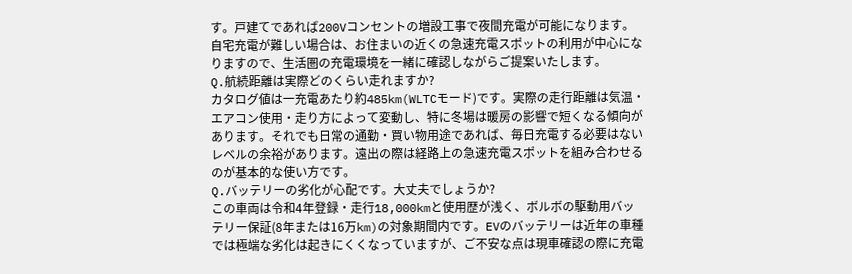す。戸建てであれば200Vコンセントの増設工事で夜間充電が可能になります。自宅充電が難しい場合は、お住まいの近くの急速充電スポットの利用が中心になりますので、生活圏の充電環境を一緒に確認しながらご提案いたします。
Q.航続距離は実際どのくらい走れますか?
カタログ値は一充電あたり約485km(WLTCモード)です。実際の走行距離は気温・エアコン使用・走り方によって変動し、特に冬場は暖房の影響で短くなる傾向があります。それでも日常の通勤・買い物用途であれば、毎日充電する必要はないレベルの余裕があります。遠出の際は経路上の急速充電スポットを組み合わせるのが基本的な使い方です。
Q.バッテリーの劣化が心配です。大丈夫でしょうか?
この車両は令和4年登録・走行18,000kmと使用歴が浅く、ボルボの駆動用バッテリー保証(8年または16万km)の対象期間内です。EVのバッテリーは近年の車種では極端な劣化は起きにくくなっていますが、ご不安な点は現車確認の際に充電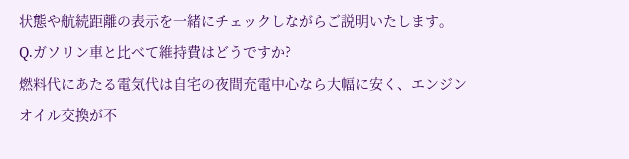状態や航続距離の表示を一緒にチェックしながらご説明いたします。
Q.ガソリン車と比べて維持費はどうですか?
燃料代にあたる電気代は自宅の夜間充電中心なら大幅に安く、エンジンオイル交換が不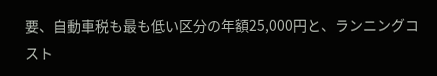要、自動車税も最も低い区分の年額25,000円と、ランニングコスト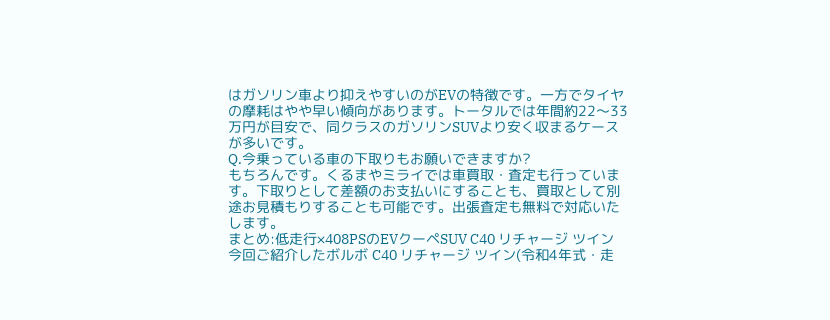はガソリン車より抑えやすいのがEVの特徴です。一方でタイヤの摩耗はやや早い傾向があります。トータルでは年間約22〜33万円が目安で、同クラスのガソリンSUVより安く収まるケースが多いです。
Q.今乗っている車の下取りもお願いできますか?
もちろんです。くるまやミライでは車買取・査定も行っています。下取りとして差額のお支払いにすることも、買取として別途お見積もりすることも可能です。出張査定も無料で対応いたします。
まとめ:低走行×408PSのEVクーペSUV C40 リチャージ ツイン
今回ご紹介したボルボ C40 リチャージ ツイン(令和4年式・走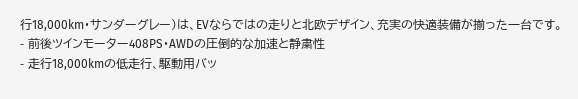行18,000km・サンダーグレー)は、EVならではの走りと北欧デザイン、充実の快適装備が揃った一台です。
- 前後ツインモーター408PS・AWDの圧倒的な加速と静粛性
- 走行18,000kmの低走行、駆動用バッ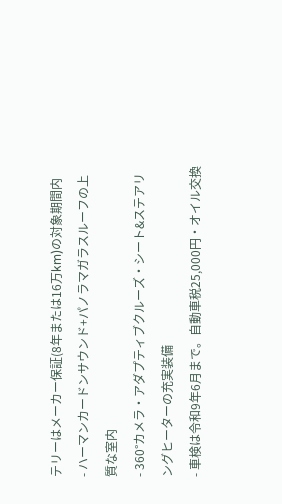テリーはメーカー保証(8年または16万km)の対象期間内
- ハーマンカードンサウンド+パノラマガラスルーフの上質な室内
- 360°カメラ・アダプティブクルーズ・シート&ステアリングヒーターの充実装備
- 車検は令和9年6月まで。自動車税25,000円・オイル交換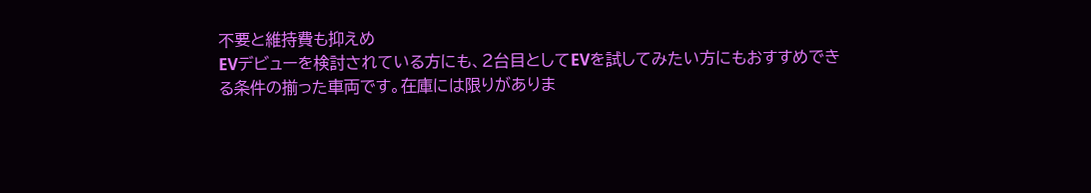不要と維持費も抑えめ
EVデビューを検討されている方にも、2台目としてEVを試してみたい方にもおすすめできる条件の揃った車両です。在庫には限りがありま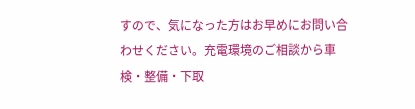すので、気になった方はお早めにお問い合わせください。充電環境のご相談から車検・整備・下取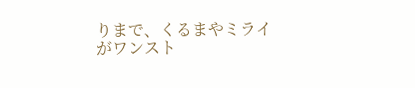りまで、くるまやミライがワンスト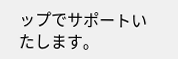ップでサポートいたします。